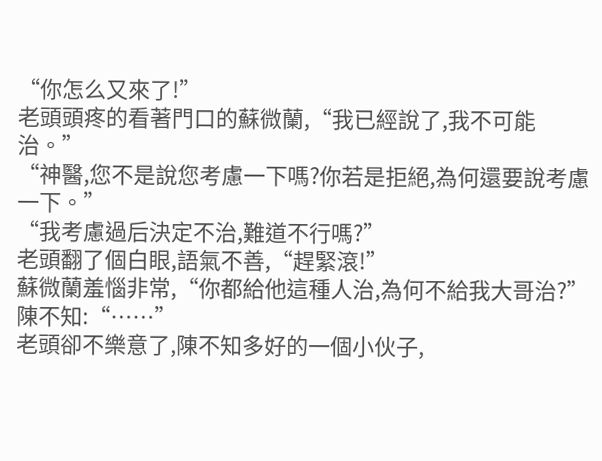“你怎么又來了!”
老頭頭疼的看著門口的蘇微蘭,“我已經說了,我不可能治。”
“神醫,您不是說您考慮一下嗎?你若是拒絕,為何還要說考慮一下。”
“我考慮過后決定不治,難道不行嗎?”
老頭翻了個白眼,語氣不善,“趕緊滾!”
蘇微蘭羞惱非常,“你都給他這種人治,為何不給我大哥治?”
陳不知:“……”
老頭卻不樂意了,陳不知多好的一個小伙子,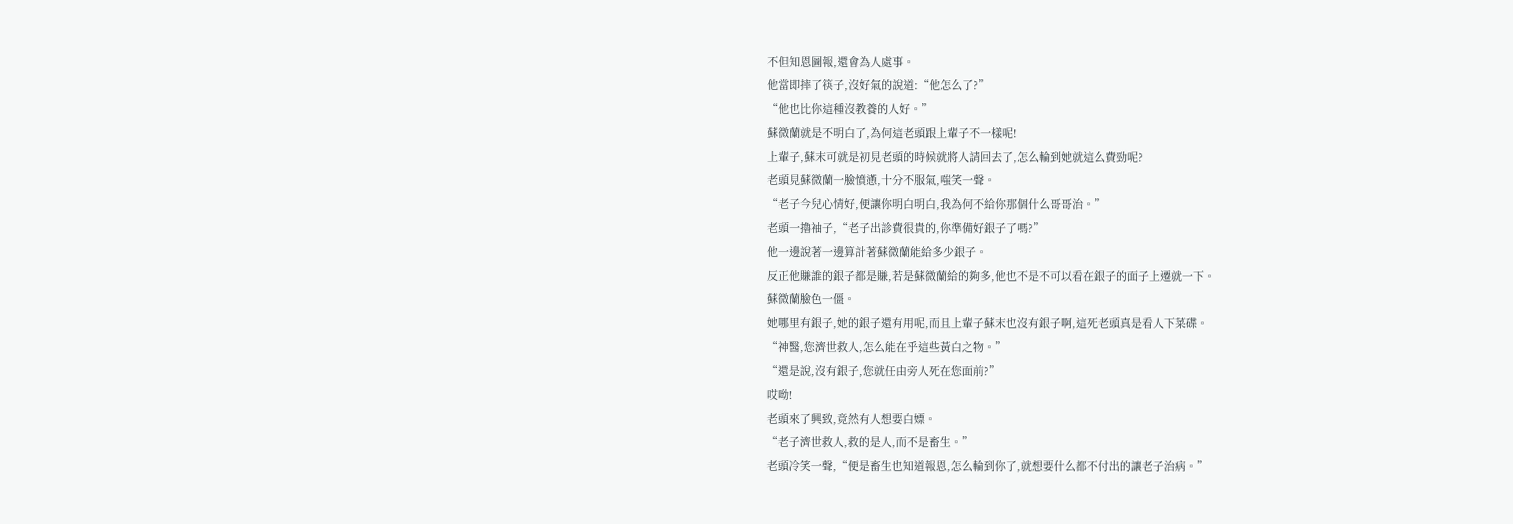不但知恩圖報,還會為人處事。
他當即摔了筷子,沒好氣的說道:“他怎么了?”
“他也比你這種沒教養的人好。”
蘇微蘭就是不明白了,為何這老頭跟上輩子不一樣呢!
上輩子,蘇末可就是初見老頭的時候就將人請回去了,怎么輪到她就這么費勁呢?
老頭見蘇微蘭一臉憤懣,十分不服氣,嗤笑一聲。
“老子今兒心情好,便讓你明白明白,我為何不給你那個什么哥哥治。”
老頭一擼袖子,“老子出診費很貴的,你準備好銀子了嗎?”
他一邊說著一邊算計著蘇微蘭能給多少銀子。
反正他賺誰的銀子都是賺,若是蘇微蘭給的夠多,他也不是不可以看在銀子的面子上遷就一下。
蘇微蘭臉色一僵。
她哪里有銀子,她的銀子還有用呢,而且上輩子蘇末也沒有銀子啊,這死老頭真是看人下菜碟。
“神醫,您濟世救人,怎么能在乎這些黃白之物。”
“還是說,沒有銀子,您就任由旁人死在您面前?”
哎呦!
老頭來了興致,竟然有人想要白嫖。
“老子濟世救人,救的是人,而不是畜生。”
老頭冷笑一聲,“便是畜生也知道報恩,怎么輪到你了,就想要什么都不付出的讓老子治病。”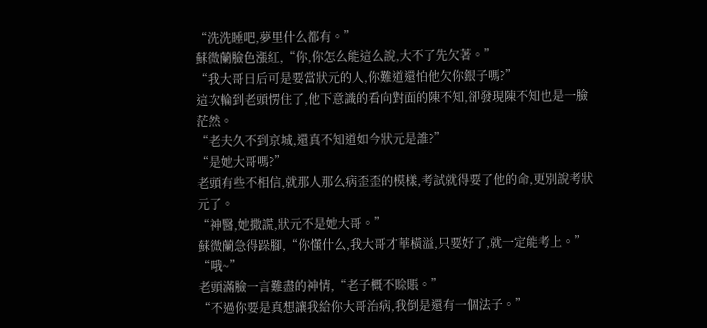“洗洗睡吧,夢里什么都有。”
蘇微蘭臉色漲紅,“你,你怎么能這么說,大不了先欠著。”
“我大哥日后可是要當狀元的人,你難道還怕他欠你銀子嗎?”
這次輪到老頭愣住了,他下意識的看向對面的陳不知,卻發現陳不知也是一臉茫然。
“老夫久不到京城,還真不知道如今狀元是誰?”
“是她大哥嗎?”
老頭有些不相信,就那人那么病歪歪的模樣,考試就得要了他的命,更別說考狀元了。
“神醫,她撒謊,狀元不是她大哥。”
蘇微蘭急得跺腳,“你懂什么,我大哥才華橫溢,只要好了,就一定能考上。”
“哦~”
老頭滿臉一言難盡的神情,“老子概不賒賬。”
“不過你要是真想讓我給你大哥治病,我倒是還有一個法子。”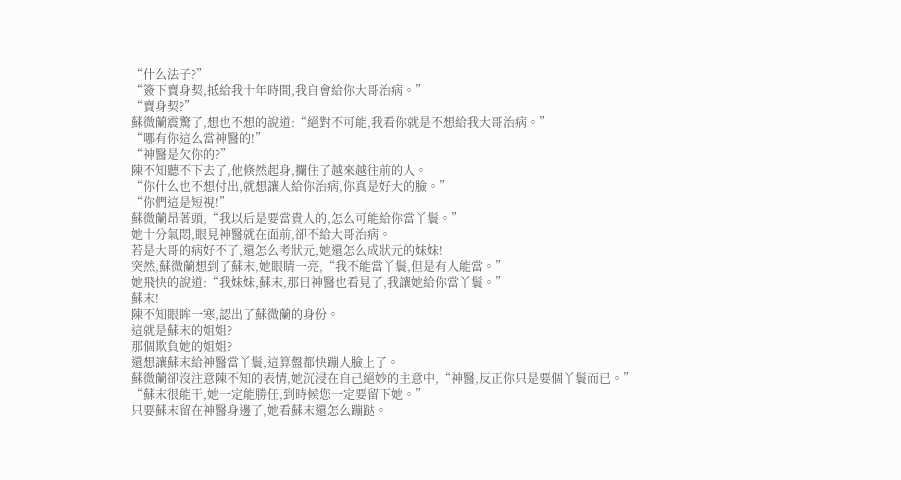“什么法子?”
“簽下賣身契,抵給我十年時間,我自會給你大哥治病。”
“賣身契?”
蘇微蘭震驚了,想也不想的說道:“絕對不可能,我看你就是不想給我大哥治病。”
“哪有你這么當神醫的!”
“神醫是欠你的?”
陳不知聽不下去了,他倏然起身,攔住了越來越往前的人。
“你什么也不想付出,就想讓人給你治病,你真是好大的臉。”
“你們這是短視!”
蘇微蘭昂著頭,“我以后是要當貴人的,怎么可能給你當丫鬟。”
她十分氣悶,眼見神醫就在面前,卻不給大哥治病。
若是大哥的病好不了,還怎么考狀元,她還怎么成狀元的妹妹!
突然,蘇微蘭想到了蘇末,她眼睛一亮,“我不能當丫鬟,但是有人能當。”
她飛快的說道:“我妹妹,蘇末,那日神醫也看見了,我讓她給你當丫鬟。”
蘇末!
陳不知眼眸一寒,認出了蘇微蘭的身份。
這就是蘇末的姐姐?
那個欺負她的姐姐?
還想讓蘇末給神醫當丫鬟,這算盤都快蹦人臉上了。
蘇微蘭卻沒注意陳不知的表情,她沉浸在自己絕妙的主意中,“神醫,反正你只是要個丫鬟而已。”
“蘇末很能干,她一定能勝任,到時候您一定要留下她。”
只要蘇末留在神醫身邊了,她看蘇末還怎么蹦跶。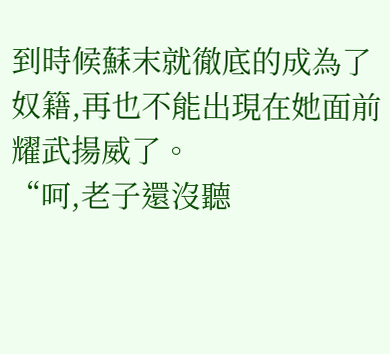到時候蘇末就徹底的成為了奴籍,再也不能出現在她面前耀武揚威了。
“呵,老子還沒聽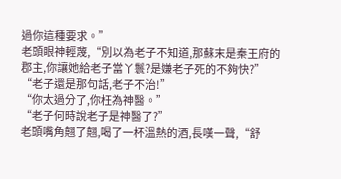過你這種要求。”
老頭眼神輕蔑,“別以為老子不知道,那蘇末是秦王府的郡主,你讓她給老子當丫鬟?是嫌老子死的不夠快?”
“老子還是那句話,老子不治!”
“你太過分了,你枉為神醫。”
“老子何時說老子是神醫了?”
老頭嘴角翹了翹,喝了一杯溫熱的酒,長嘆一聲,“舒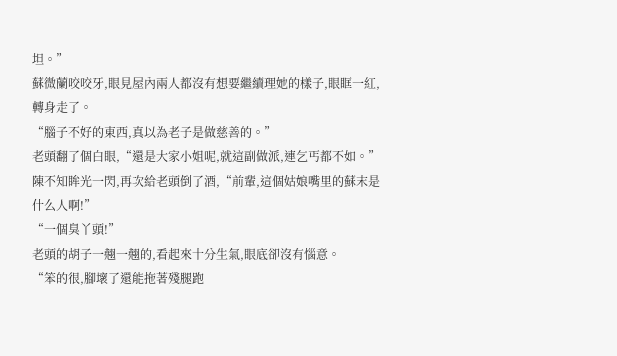坦。”
蘇微蘭咬咬牙,眼見屋內兩人都沒有想要繼續理她的樣子,眼眶一紅,轉身走了。
“腦子不好的東西,真以為老子是做慈善的。”
老頭翻了個白眼,“還是大家小姐呢,就這副做派,連乞丐都不如。”
陳不知眸光一閃,再次給老頭倒了酒,“前輩,這個姑娘嘴里的蘇末是什么人啊!”
“一個臭丫頭!”
老頭的胡子一翹一翹的,看起來十分生氣,眼底卻沒有惱意。
“笨的很,腳壞了還能拖著殘腿跑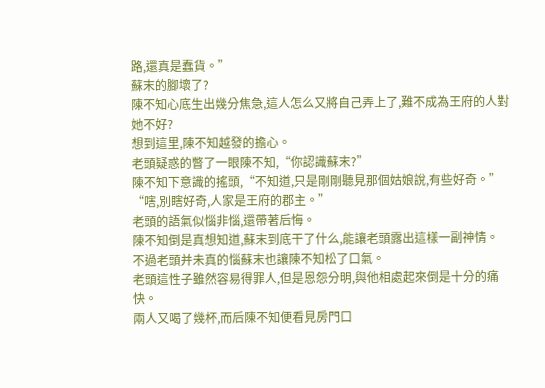路,還真是蠢貨。”
蘇末的腳壞了?
陳不知心底生出幾分焦急,這人怎么又將自己弄上了,難不成為王府的人對她不好?
想到這里,陳不知越發的擔心。
老頭疑惑的瞥了一眼陳不知,“你認識蘇末?”
陳不知下意識的搖頭,“不知道,只是剛剛聽見那個姑娘說,有些好奇。”
“嗐,別瞎好奇,人家是王府的郡主。”
老頭的語氣似惱非惱,還帶著后悔。
陳不知倒是真想知道,蘇末到底干了什么,能讓老頭露出這樣一副神情。
不過老頭并未真的惱蘇末也讓陳不知松了口氣。
老頭這性子雖然容易得罪人,但是恩怨分明,與他相處起來倒是十分的痛快。
兩人又喝了幾杯,而后陳不知便看見房門口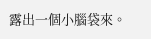露出一個小腦袋來。